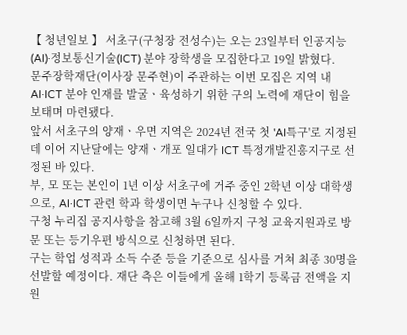【 청년일보 】 서초구(구청장 전성수)는 오는 23일부터 인공지능(AI)·정보통신기술(ICT) 분야 장학생을 모집한다고 19일 밝혔다.
문주장학재단(이사장 문주현)이 주관하는 이번 모집은 지역 내 AI·ICT 분야 인재를 발굴ㆍ육성하기 위한 구의 노력에 재단이 힘을 보태며 마련됐다.
앞서 서초구의 양재ㆍ우면 지역은 2024년 전국 첫 'AI특구'로 지정된 데 이어 지난달에는 양재ㆍ개포 일대가 ICT 특정개발진흥지구로 선정된 바 있다.
부, 모 또는 본인이 1년 이상 서초구에 거주 중인 2학년 이상 대학생으로, AI·ICT 관련 학과 학생이면 누구나 신청할 수 있다.
구청 누리집 공지사항을 참고해 3월 6일까지 구청 교육지원과로 방문 또는 등기우편 방식으로 신청하면 된다.
구는 학업 성적과 소득 수준 등을 기준으로 심사를 거쳐 최종 30명을 선발할 예정이다. 재단 측은 이들에게 올해 1학기 등록금 전액을 지원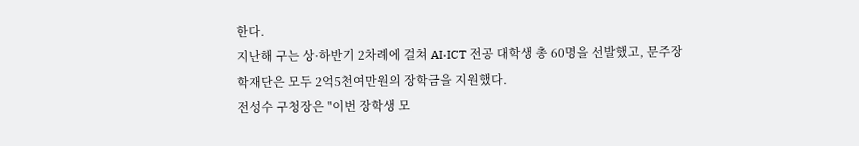한다.
지난해 구는 상·하반기 2차례에 걸쳐 AI·ICT 전공 대학생 총 60명을 선발했고, 문주장학재단은 모두 2억5천여만원의 장학금을 지원했다.
전성수 구청장은 "이번 장학생 모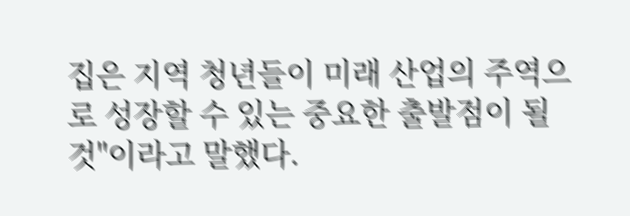집은 지역 청년들이 미래 산업의 주역으로 성장할 수 있는 중요한 출발점이 될 것"이라고 말했다.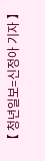【 청년일보=신정아 기자 】